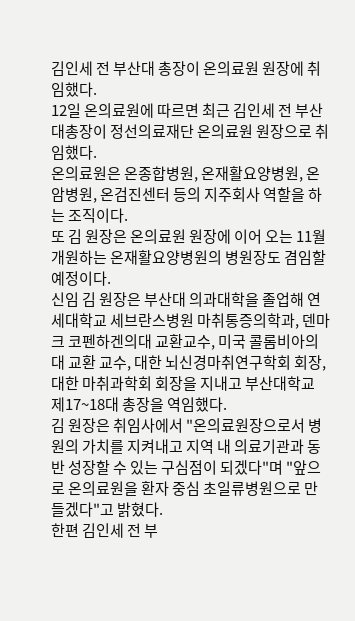김인세 전 부산대 총장이 온의료원 원장에 취임했다.
12일 온의료원에 따르면 최근 김인세 전 부산대총장이 정선의료재단 온의료원 원장으로 취임했다.
온의료원은 온종합병원, 온재활요양병원, 온암병원, 온검진센터 등의 지주회사 역할을 하는 조직이다.
또 김 원장은 온의료원 원장에 이어 오는 11월 개원하는 온재활요양병원의 병원장도 겸임할 예정이다.
신임 김 원장은 부산대 의과대학을 졸업해 연세대학교 세브란스병원 마취통증의학과, 덴마크 코펜하겐의대 교환교수, 미국 콜롬비아의대 교환 교수, 대한 뇌신경마취연구학회 회장, 대한 마취과학회 회장을 지내고 부산대학교 제17~18대 총장을 역임했다.
김 원장은 취임사에서 "온의료원장으로서 병원의 가치를 지켜내고 지역 내 의료기관과 동반 성장할 수 있는 구심점이 되겠다"며 "앞으로 온의료원을 환자 중심 초일류병원으로 만들겠다"고 밝혔다.
한편 김인세 전 부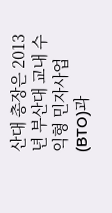산대 총장은 2013년 부산대 교내 수익형 민자사업(BTO)과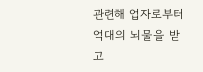관련해 업자로부터 억대의 뇌물을 받고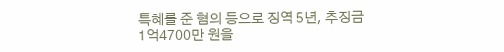특혜를 준 혐의 등으로 징역 5년, 추징금 1억4700만 원을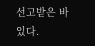선고받은 바 있다.